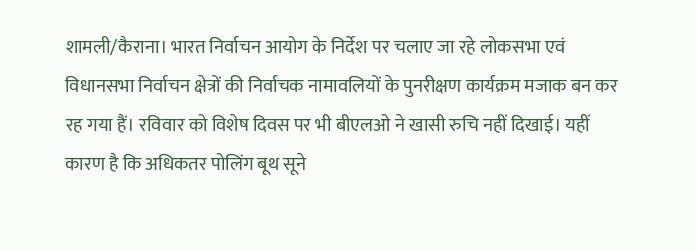शामली/कैराना। भारत निर्वाचन आयोग के निर्देश पर चलाए जा रहे लोकसभा एवं विधानसभा निर्वाचन क्षेत्रों की निर्वाचक नामावलियों के पुनरीक्षण कार्यक्रम मजाक बन कर रह गया हैं। रविवार को विशेष दिवस पर भी बीएलओ ने खासी रुचि नहीं दिखाई। यहीं कारण है कि अधिकतर पोलिंग बूथ सूने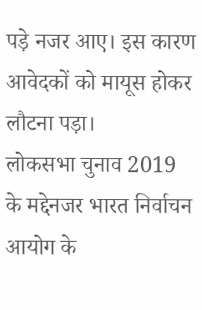पड़े नजर आए। इस कारण आवेदकों को मायूस होकर लौटना पड़ा।
लोकसभा चुनाव 2019 के मद्देनजर भारत निर्वाचन आयोग के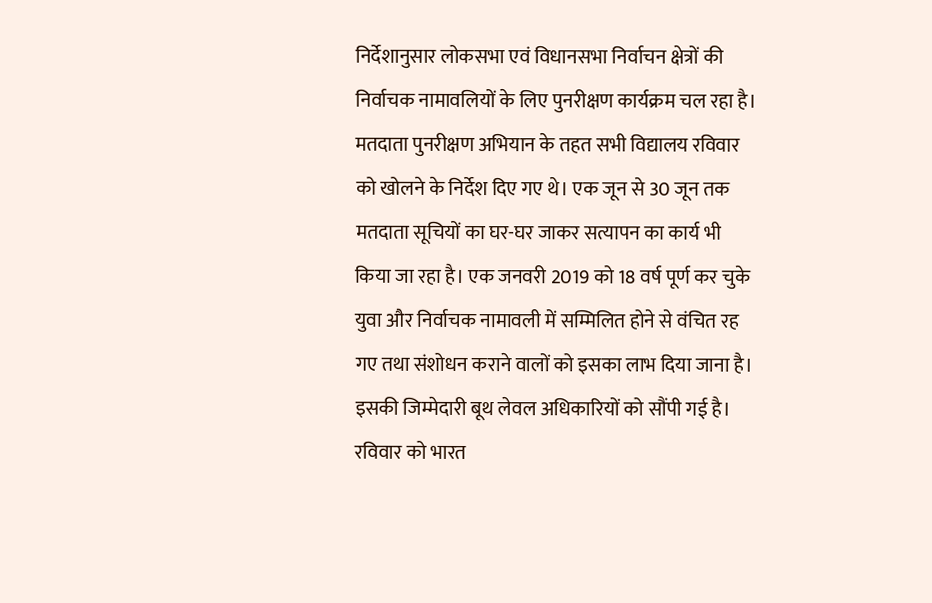निर्देशानुसार लोकसभा एवं विधानसभा निर्वाचन क्षेत्रों की निर्वाचक नामावलियों के लिए पुनरीक्षण कार्यक्रम चल रहा है। मतदाता पुनरीक्षण अभियान के तहत सभी विद्यालय रविवार को खोलने के निर्देश दिए गए थे। एक जून से 30 जून तक मतदाता सूचियों का घर-घर जाकर सत्यापन का कार्य भी किया जा रहा है। एक जनवरी 2019 को 18 वर्ष पूर्ण कर चुके युवा और निर्वाचक नामावली में सम्मिलित होने से वंचित रह गए तथा संशोधन कराने वालों को इसका लाभ दिया जाना है। इसकी जिम्मेदारी बूथ लेवल अधिकारियों को सौंपी गई है। रविवार को भारत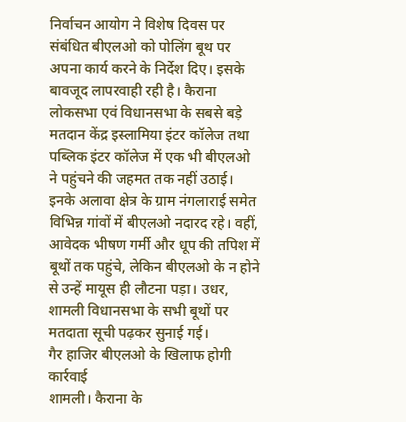निर्वाचन आयोग ने विशेष दिवस पर संबंधित बीएलओ को पोलिंग बूथ पर अपना कार्य करने के निर्देश दिए। इसके बावजूद लापरवाही रही है। कैराना लोकसभा एवं विधानसभा के सबसे बड़े मतदान केंद्र इस्लामिया इंटर कॉलेज तथा पब्लिक इंटर कॉलेज में एक भी बीएलओ ने पहुंचने की जहमत तक नहीं उठाई। इनके अलावा क्षेत्र के ग्राम नंगलाराई समेत विभिन्न गांवों में बीएलओ नदारद रहे। वहीं, आवेदक भीषण गर्मी और धूप की तपिश में बूथों तक पहुंचे, लेकिन बीएलओ के न होने से उन्हें मायूस ही लौटना पड़ा। उधर, शामली विधानसभा के सभी बूथों पर मतदाता सूची पढ़कर सुनाई गई।
गैर हाजिर बीएलओ के खिलाफ होगी कार्रवाई
शामली। कैराना के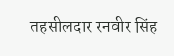तहसीलदार रनवीर सिंह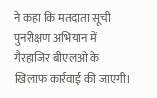ने कहा कि मतदाता सूची पुनरीक्षण अभियान में गैरहाजिर बीएलओ के खिलाफ कार्रवाई की जाएगी।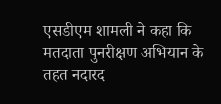एसडीएम शामली ने कहा कि मतदाता पुनरीक्षण अभियान के तहत नदारद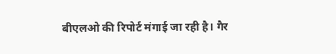बीएलओ की रिपोर्ट मंगाई जा रही है। गैर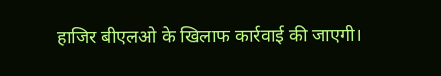हाजिर बीएलओ के खिलाफ कार्रवाई की जाएगी।